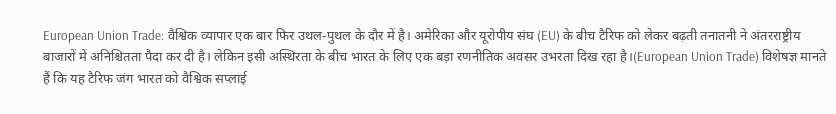European Union Trade: वैश्विक व्यापार एक बार फिर उथल-पुथल के दौर में है। अमेरिका और यूरोपीय संघ (EU) के बीच टैरिफ को लेकर बढ़ती तनातनी ने अंतरराष्ट्रीय बाजारों में अनिश्चितता पैदा कर दी है। लेकिन इसी अस्थिरता के बीच भारत के लिए एक बड़ा रणनीतिक अवसर उभरता दिख रहा है।(European Union Trade) विशेषज्ञ मानते हैं कि यह टैरिफ जंग भारत को वैश्विक सप्लाई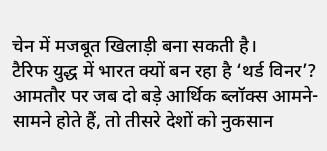चेन में मजबूत खिलाड़ी बना सकती है।
टैरिफ युद्ध में भारत क्यों बन रहा है ‘थर्ड विनर’?
आमतौर पर जब दो बड़े आर्थिक ब्लॉक्स आमने-सामने होते हैं, तो तीसरे देशों को नुकसान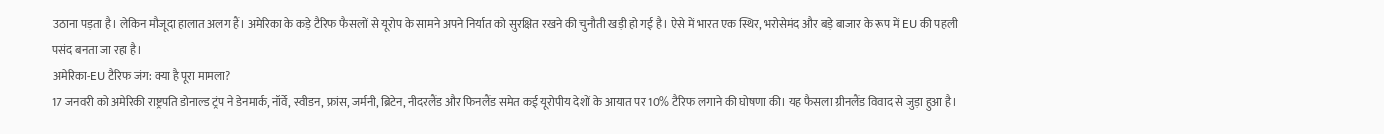उठाना पड़ता है। लेकिन मौजूदा हालात अलग हैं। अमेरिका के कड़े टैरिफ फैसलों से यूरोप के सामने अपने निर्यात को सुरक्षित रखने की चुनौती खड़ी हो गई है। ऐसे में भारत एक स्थिर, भरोसेमंद और बड़े बाजार के रूप में EU की पहली पसंद बनता जा रहा है।
अमेरिका-EU टैरिफ जंग: क्या है पूरा मामला?
17 जनवरी को अमेरिकी राष्ट्रपति डोनाल्ड ट्रंप ने डेनमार्क, नॉर्वे, स्वीडन, फ्रांस, जर्मनी, ब्रिटेन, नीदरलैंड और फिनलैंड समेत कई यूरोपीय देशों के आयात पर 10% टैरिफ लगाने की घोषणा की। यह फैसला ग्रीनलैंड विवाद से जुड़ा हुआ है।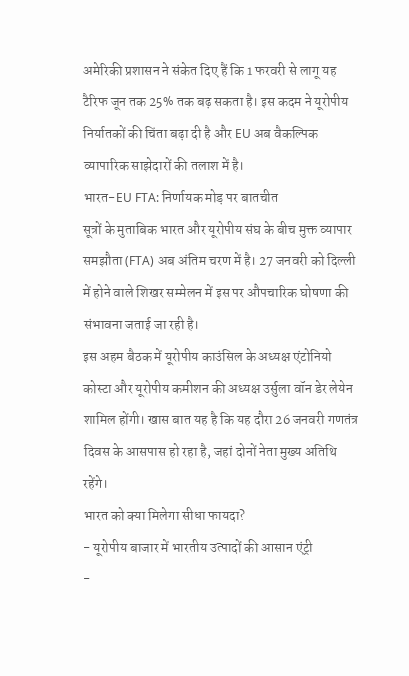अमेरिकी प्रशासन ने संकेत दिए हैं कि 1 फरवरी से लागू यह टैरिफ जून तक 25% तक बढ़ सकता है। इस कदम ने यूरोपीय निर्यातकों की चिंता बढ़ा दी है और EU अब वैकल्पिक व्यापारिक साझेदारों की तलाश में है।
भारत-EU FTA: निर्णायक मोड़ पर बातचीत
सूत्रों के मुताबिक भारत और यूरोपीय संघ के बीच मुक्त व्यापार समझौता (FTA) अब अंतिम चरण में है। 27 जनवरी को दिल्ली में होने वाले शिखर सम्मेलन में इस पर औपचारिक घोषणा की संभावना जताई जा रही है।
इस अहम बैठक में यूरोपीय काउंसिल के अध्यक्ष एंटोनियो कोस्टा और यूरोपीय कमीशन की अध्यक्ष उर्सुला वॉन डेर लेयेन शामिल होंगी। खास बात यह है कि यह दौरा 26 जनवरी गणतंत्र दिवस के आसपास हो रहा है, जहां दोनों नेता मुख्य अतिथि रहेंगे।
भारत को क्या मिलेगा सीधा फायदा?
- यूरोपीय बाजार में भारतीय उत्पादों की आसान एंट्री
-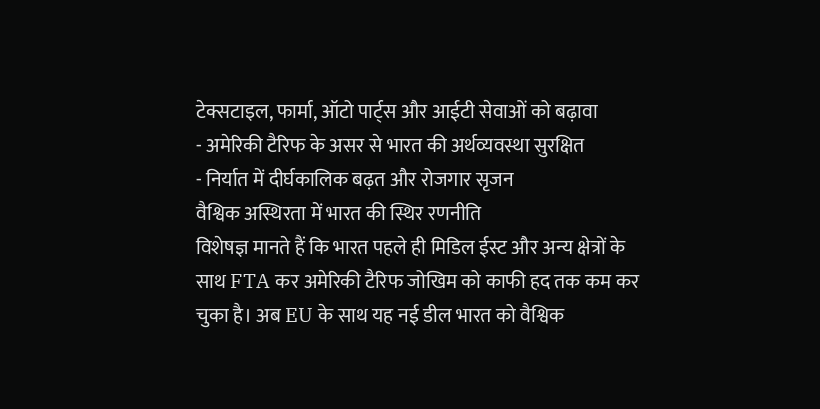टेक्सटाइल, फार्मा, ऑटो पार्ट्स और आईटी सेवाओं को बढ़ावा
- अमेरिकी टैरिफ के असर से भारत की अर्थव्यवस्था सुरक्षित
- निर्यात में दीर्घकालिक बढ़त और रोजगार सृजन
वैश्विक अस्थिरता में भारत की स्थिर रणनीति
विशेषज्ञ मानते हैं कि भारत पहले ही मिडिल ईस्ट और अन्य क्षेत्रों के साथ FTA कर अमेरिकी टैरिफ जोखिम को काफी हद तक कम कर चुका है। अब EU के साथ यह नई डील भारत को वैश्विक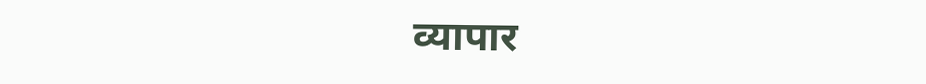व्यापार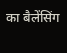का बैलेंसिंग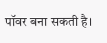पॉवर बना सकती है।